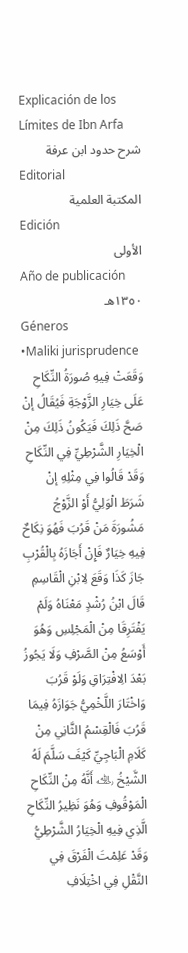Explicación de los Límites de Ibn Arfa
شرح حدود ابن عرفة
Editorial
المكتبة العلمية
Edición
الأولى
Año de publicación
١٣٥٠هـ
Géneros
•Maliki jurisprudence
وَقَعَتْ فِيهِ صُورَةُ النِّكَاحِ عَلَى خِيَارِ الزَّوْجَةِ فَيُقَالُ إنْ صَحَّ ذَلِكَ فَيَكُونُ ذَلِكَ مِنْ الْخِيَارِ الشَّرْطِيِّ فِي النِّكَاحِ وَقَدْ قَالُوا فِي مِثْلِهِ إنْ شَرَطَ الْوَلِيُّ أَوْ الزَّوْجُ مَشُورَةَ مَنْ قَرُبَ فَهُوَ نِكَاحٌ فِيهِ خِيَارٌ فَإِنْ أَجَازَهُ بِالْقُرْبِ جَازَ كَذَا وَقَعَ لِابْنِ الْقَاسِمِ قَالَ ابْنُ رُشْدٍ مَعْنَاهُ وَلَمْ يَفْتَرِقَا مِنْ الْمَجْلِسِ وَهُوَ أَوْسَعُ مِنْ الصَّرْفِ وَلَا يَجُوزُ بَعْدَ الِافْتِرَاقِ وَلَوْ قَرُبَ وَاخْتَارَ اللَّخْمِيُّ جَوَازَهُ فِيمَا قَرُبَ فَالْقِسْمُ الثَّانِي مِنْ كَلَامِ الْبَاجِيِّ كَيْفَ سَلَّمَ لَهُ الشَّيْخُ ﵀ أَنَّهُ مِنْ النِّكَاحِ الْمَوْقُوفِ وَهُوَ نَظِيرُ النِّكَاحِ الَّذِي فِيهِ الْخِيَارُ الشَّرْطِيُّ وَقَدْ عَلِمْتَ الْفَرْقَ فِي النَّقْلِ فِي اخْتِلَافِ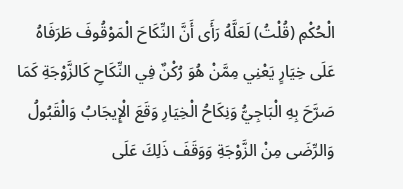الْحُكْمِ (قُلْتُ) لَعَلَّهُ رَأَى أَنَّ النِّكَاحَ الْمَوْقُوفَ طَرَفَاهُ عَلَى خِيَارٍ يَعْنِي مِمَّنْ هُوَ رُكْنٌ فِي النِّكَاحِ كَالزَّوْجَةِ كَمَا صَرَّحَ بِهِ الْبَاجِيُّ وَنِكَاحُ الْخِيَارِ وَقَعَ الْإِيجَابُ وَالْقَبُولُ وَالرِّضَى مِنْ الزَّوْجَةِ وَوَقَفَ ذَلِكَ عَلَى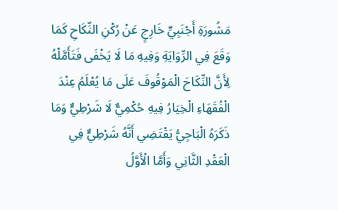مَشُورَةِ أَجْنَبِيٍّ خَارِجٍ عَنْ رُكْنِ النِّكَاحِ كَمَا وَقَعَ فِي الرِّوَايَةِ وَفِيهِ مَا لَا يَخْفَى فَتَأَمَّلْهُ لِأَنَّ النِّكَاحَ الْمَوْقُوفَ عَلَى مَا يُعْلَمُ عِنْدَ الْفُقَهَاءِ الْخِيَارُ فِيهِ حُكْمِيٌّ لَا شَرْطِيٌّ وَمَا ذَكَرَهُ الْبَاجِيُّ يَقْتَضِي أَنَّهُ شَرْطِيٌّ فِي الْعَقْدِ الثَّانِي وَأَمَّا الْأَوَّلُ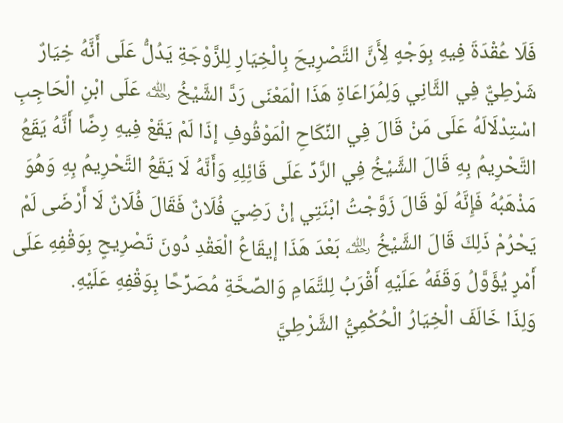فَلَا عُقْدَةَ فِيهِ بِوَجْهٍ لِأَنَّ التَّصْرِيحَ بِالْخِيَارِ لِلزَّوْجَةِ يَدُلُّ عَلَى أَنَّهُ خِيَارٌ شَرْطِيٌّ فِي الثَّانِي وَلِمُرَاعَاةِ هَذَا الْمَعْنَى رَدَّ الشَّيْخُ ﵀ عَلَى ابْنِ الْحَاجِبِ اسْتِدْلَالَهُ عَلَى مَنْ قَالَ فِي النِّكَاحِ الْمَوْقُوفِ إذَا لَمْ يَقَعْ فِيهِ رِضًا أَنَّهُ يَقَعُ التَّحْرِيمُ بِهِ قَالَ الشَّيْخُ فِي الرَّدِّ عَلَى قَائِلِهِ وَأَنَّهُ لَا يَقَعُ التَّحْرِيمُ بِهِ وَهُوَ مَذْهَبُهُ فَإِنَّهُ لَوْ قَالَ زَوَّجْتُ ابْنَتِي إنْ رَضِيَ فُلَانٌ فَقَالَ فُلَانٌ لَا أَرْضَى لَمْ يَحْرُمْ ذَلِكَ قَالَ الشَّيْخُ ﵀ بَعْدَ هَذَا إيقَاعُ الْعَقْدِ دُونَ تَصْرِيحٍ بِوَقْفِهِ عَلَى أَمْرٍ يُؤَوَّلُ وَقَفَهُ عَلَيْهِ أَقْرَبُ لِلتَّمَامِ وَالصِّحَّةِ مُصَرِّحًا بِوَقْفِهِ عَلَيْهِ.
وَلِذَا خَالَفَ الْخِيَارُ الْحُكْمِيُّ الشَّرْطِيَّ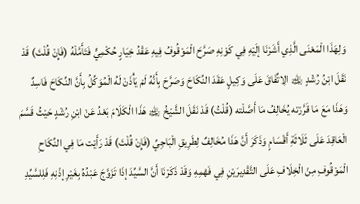وَلِهَذَا الْمَعْنَى الَّذِي أَشَرْنَا إلَيْهِ فِي كَوْنِهِ صَرَّحَ الْمَوْقُوفُ فِيهِ عَقْدُ خِيَارٍ حُكْمِيٍّ فَتَأَمَّلْهُ (فَإِنْ قُلْتَ) قَدْ نَقَلَ ابْنُ رُشْدٍ ﵀ الِاتِّفَاقَ عَلَى وَكِيلٍ عَقَدَ النِّكَاحَ وَصَرَّحَ بِأَنَّهُ لَمْ يَأْذَنْ لَهُ الْمُوَكِّلُ بِأَنَّ النِّكَاحَ فَاسِدٌ وَهَذَا مَعَ مَا قَرَّرْته يُخَالِفُ مَا أَصَّلْته (قُلْتُ) قَدْ نَقَلَ الشَّيْخُ ﵀ هَذَا الْكَلَامَ بَعْدُ عَنْ ابْنِ رُشْدٍ حَيْثُ قَسَّمَ الْعَاقِدَ عَلَى ثَلَاثَةِ أَقْسَامٍ وَذَكَرَ أَنَّ هَذَا مُخَالِفٌ لِطَرِيقِ الْبَاجِيِّ (فَإِنْ قُلْتَ) قَدْ رَأَيْت مَا فِي النِّكَاحِ الْمَوْقُوفِ مِنْ الْخِلَافِ عَلَى التَّقْدِيرَيْنِ فِي فَهْمِهِ وَقَدْ ذَكَرْنَا أَنَّ السَّيِّدَ إذَا تَزَوَّجَ عَبْدُهُ بِغَيْرِ إذْنِهِ فَلِلسَّيِّدِ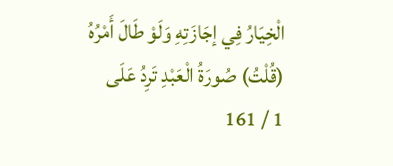الْخِيَارُ فِي إجَازَتِهِ وَلَوْ طَالَ أَمْرُهُ (قُلْتُ) صُورَةُ الْعَبْدِ تَرِدُ عَلَى
1 / 161